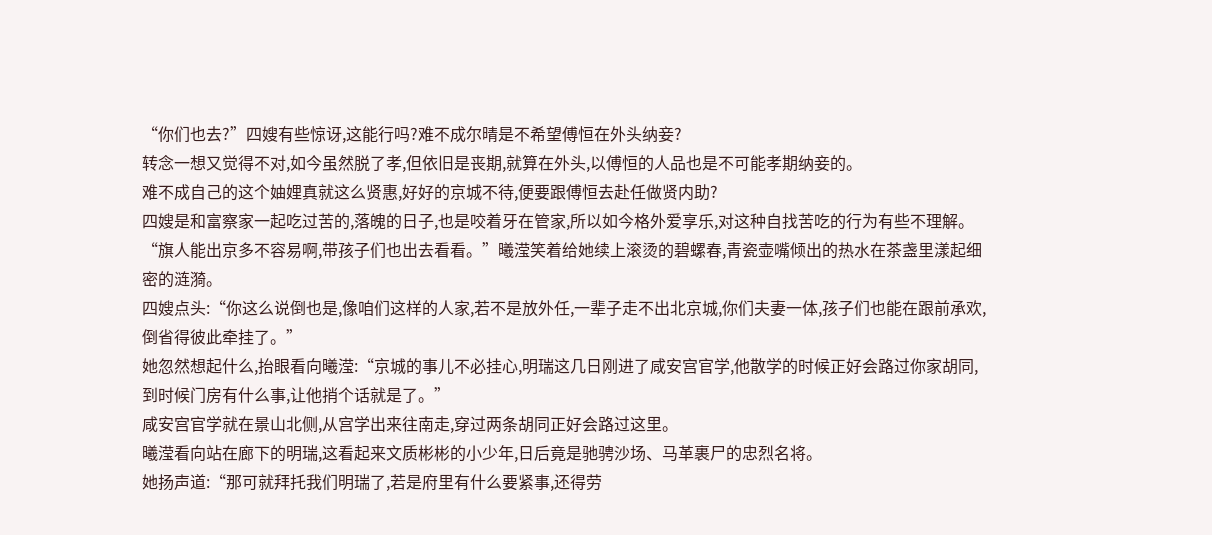“你们也去?”四嫂有些惊讶,这能行吗?难不成尔晴是不希望傅恒在外头纳妾?
转念一想又觉得不对,如今虽然脱了孝,但依旧是丧期,就算在外头,以傅恒的人品也是不可能孝期纳妾的。
难不成自己的这个妯娌真就这么贤惠,好好的京城不待,便要跟傅恒去赴任做贤内助?
四嫂是和富察家一起吃过苦的,落魄的日子,也是咬着牙在管家,所以如今格外爱享乐,对这种自找苦吃的行为有些不理解。
“旗人能出京多不容易啊,带孩子们也出去看看。”曦滢笑着给她续上滚烫的碧螺春,青瓷壶嘴倾出的热水在茶盏里漾起细密的涟漪。
四嫂点头:“你这么说倒也是,像咱们这样的人家,若不是放外任,一辈子走不出北京城,你们夫妻一体,孩子们也能在跟前承欢,倒省得彼此牵挂了。”
她忽然想起什么,抬眼看向曦滢:“京城的事儿不必挂心,明瑞这几日刚进了咸安宫官学,他散学的时候正好会路过你家胡同,到时候门房有什么事,让他捎个话就是了。”
咸安宫官学就在景山北侧,从宫学出来往南走,穿过两条胡同正好会路过这里。
曦滢看向站在廊下的明瑞,这看起来文质彬彬的小少年,日后竟是驰骋沙场、马革裹尸的忠烈名将。
她扬声道:“那可就拜托我们明瑞了,若是府里有什么要紧事,还得劳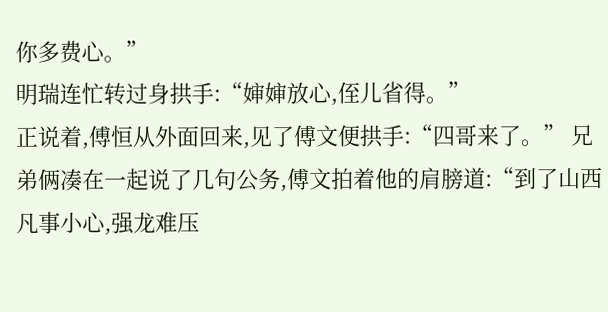你多费心。”
明瑞连忙转过身拱手:“婶婶放心,侄儿省得。”
正说着,傅恒从外面回来,见了傅文便拱手:“四哥来了。” 兄弟俩凑在一起说了几句公务,傅文拍着他的肩膀道:“到了山西凡事小心,强龙难压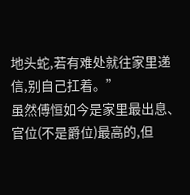地头蛇,若有难处就往家里递信,别自己扛着。”
虽然傅恒如今是家里最出息、官位(不是爵位)最高的,但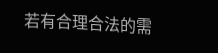若有合理合法的需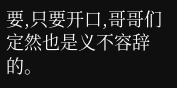要,只要开口,哥哥们定然也是义不容辞的。